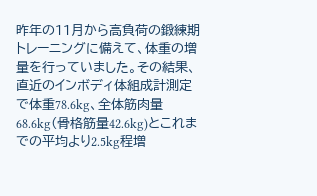昨年の11月から高負荷の鍛練期トレーニングに備えて、体重の増量を行っていました。その結果、直近のインボディ体組成計測定で体重78.6kg、全体筋肉量68.6kg(骨格筋量42.6kg)とこれまでの平均より2.5kg程増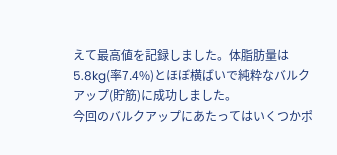えて最高値を記録しました。体脂肪量は5.8kg(率7.4%)とほぼ横ばいで純粋なバルクアップ(貯筋)に成功しました。
今回のバルクアップにあたってはいくつかポ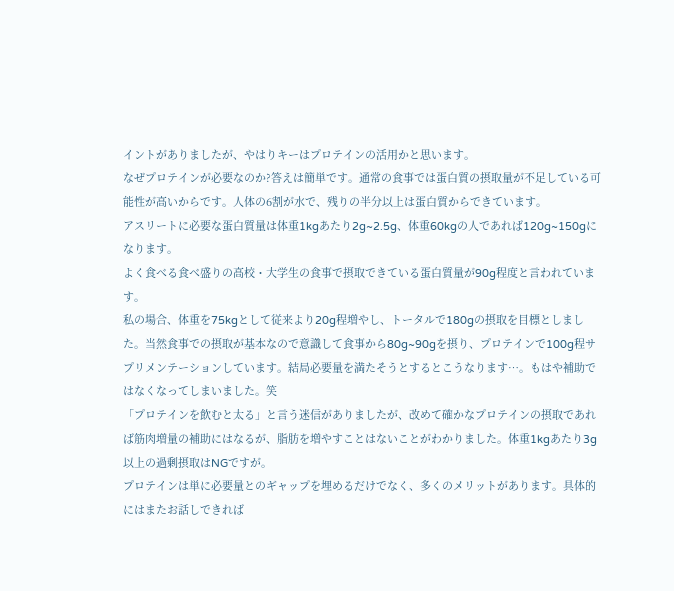イントがありましたが、やはりキーはプロテインの活用かと思います。
なぜプロテインが必要なのか?答えは簡単です。通常の食事では蛋白質の摂取量が不足している可能性が高いからです。人体の6割が水で、残りの半分以上は蛋白質からできています。
アスリートに必要な蛋白質量は体重1kgあたり2g~2.5g、体重60kgの人であれば120g~150gになります。
よく食べる食べ盛りの高校・大学生の食事で摂取できている蛋白質量が90g程度と言われています。
私の場合、体重を75kgとして従来より20g程増やし、トータルで180gの摂取を目標としました。当然食事での摂取が基本なので意識して食事から80g~90gを摂り、プロテインで100g程サプリメンテーションしています。結局必要量を満たそうとするとこうなります…。もはや補助ではなくなってしまいました。笑
「プロテインを飲むと太る」と言う迷信がありましたが、改めて確かなプロテインの摂取であれば筋肉増量の補助にはなるが、脂肪を増やすことはないことがわかりました。体重1kgあたり3g以上の過剰摂取はNGですが。
プロテインは単に必要量とのギャップを埋めるだけでなく、多くのメリットがあります。具体的にはまたお話しできれば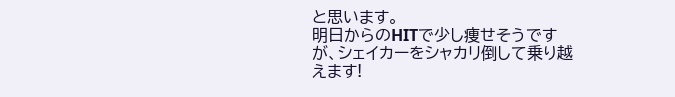と思います。
明日からのHITで少し痩せそうですが、シェイカーをシャカリ倒して乗り越えます!